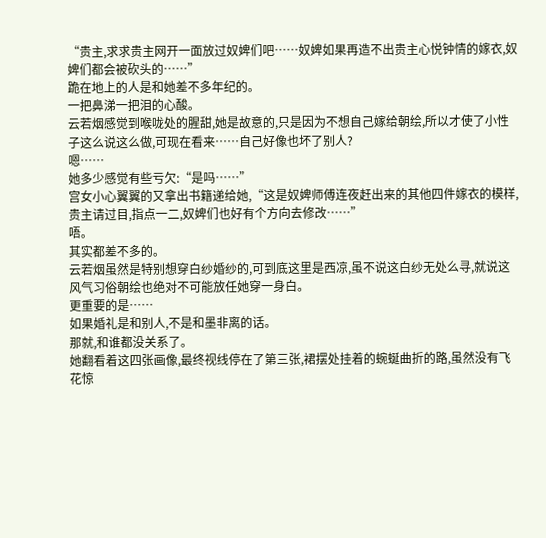“贵主,求求贵主网开一面放过奴婢们吧……奴婢如果再造不出贵主心悦钟情的嫁衣,奴婢们都会被砍头的……”
跪在地上的人是和她差不多年纪的。
一把鼻涕一把泪的心酸。
云若烟感觉到喉咙处的腥甜,她是故意的,只是因为不想自己嫁给朝绘,所以才使了小性子这么说这么做,可现在看来……自己好像也坏了别人?
嗯……
她多少感觉有些亏欠:“是吗……”
宫女小心翼翼的又拿出书籍递给她,“这是奴婢师傅连夜赶出来的其他四件嫁衣的模样,贵主请过目,指点一二,奴婢们也好有个方向去修改……”
唔。
其实都差不多的。
云若烟虽然是特别想穿白纱婚纱的,可到底这里是西凉,虽不说这白纱无处么寻,就说这风气习俗朝绘也绝对不可能放任她穿一身白。
更重要的是……
如果婚礼是和别人,不是和墨非离的话。
那就,和谁都没关系了。
她翻看着这四张画像,最终视线停在了第三张,裙摆处挂着的蜿蜒曲折的路,虽然没有飞花惊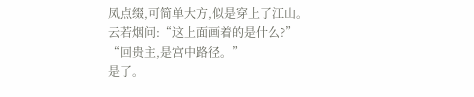凤点缀,可简单大方,似是穿上了江山。
云若烟问:“这上面画着的是什么?”
“回贵主,是宫中路径。”
是了。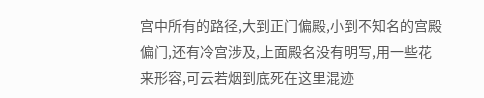宫中所有的路径,大到正门偏殿,小到不知名的宫殿偏门,还有冷宫涉及,上面殿名没有明写,用一些花来形容,可云若烟到底死在这里混迹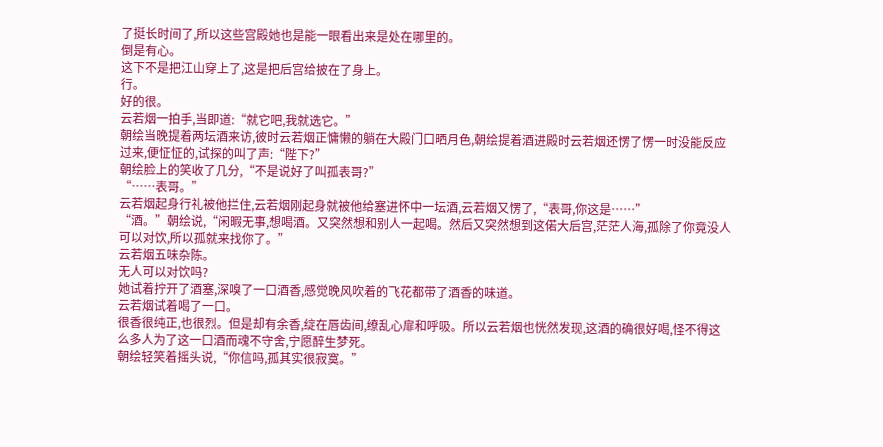了挺长时间了,所以这些宫殿她也是能一眼看出来是处在哪里的。
倒是有心。
这下不是把江山穿上了,这是把后宫给披在了身上。
行。
好的很。
云若烟一拍手,当即道:“就它吧,我就选它。”
朝绘当晚提着两坛酒来访,彼时云若烟正慵懒的躺在大殿门口晒月色,朝绘提着酒进殿时云若烟还愣了愣一时没能反应过来,便怔怔的,试探的叫了声:“陛下?”
朝绘脸上的笑收了几分,“不是说好了叫孤表哥?”
“……表哥。”
云若烟起身行礼被他拦住,云若烟刚起身就被他给塞进怀中一坛酒,云若烟又愣了,“表哥,你这是……”
“酒。”朝绘说,“闲暇无事,想喝酒。又突然想和别人一起喝。然后又突然想到这偌大后宫,茫茫人海,孤除了你竟没人可以对饮,所以孤就来找你了。”
云若烟五味杂陈。
无人可以对饮吗?
她试着拧开了酒塞,深嗅了一口酒香,感觉晚风吹着的飞花都带了酒香的味道。
云若烟试着喝了一口。
很香很纯正,也很烈。但是却有余香,绽在唇齿间,缭乱心扉和呼吸。所以云若烟也恍然发现,这酒的确很好喝,怪不得这么多人为了这一口酒而魂不守舍,宁愿醉生梦死。
朝绘轻笑着摇头说,“你信吗,孤其实很寂寞。”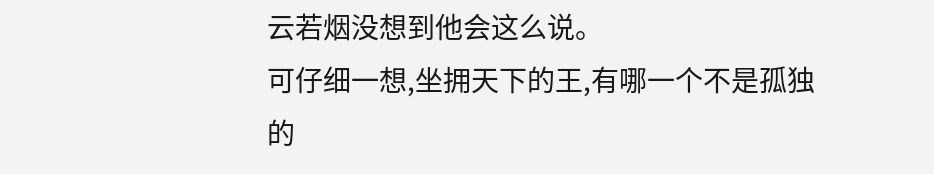云若烟没想到他会这么说。
可仔细一想,坐拥天下的王,有哪一个不是孤独的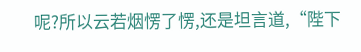呢?所以云若烟愣了愣,还是坦言道,“陛下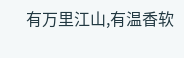有万里江山,有温香软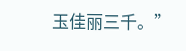玉佳丽三千。”